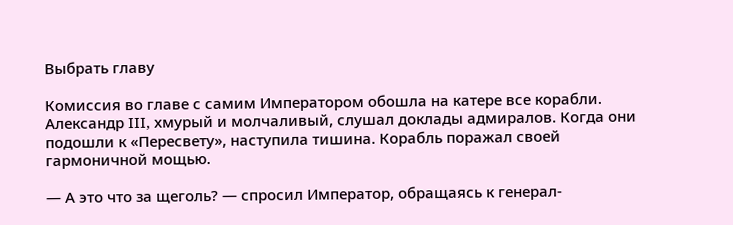Выбрать главу

Комиссия во главе с самим Императором обошла на катере все корабли. Александр III, хмурый и молчаливый, слушал доклады адмиралов. Когда они подошли к «Пересвету», наступила тишина. Корабль поражал своей гармоничной мощью.

— А это что за щеголь? — спросил Император, обращаясь к генерал-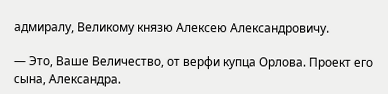адмиралу, Великому князю Алексею Александровичу.

— Это, Ваше Величество, от верфи купца Орлова. Проект его сына, Александра.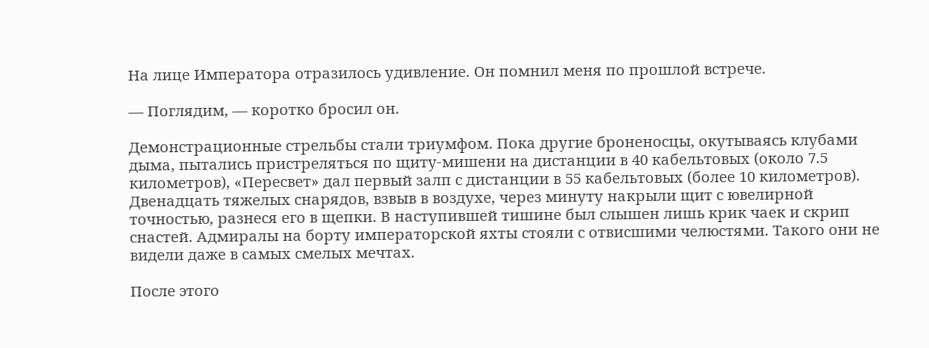На лице Императора отразилось удивление. Он помнил меня по прошлой встрече.

— Поглядим, — коротко бросил он.

Демонстрационные стрельбы стали триумфом. Пока другие броненосцы, окутываясь клубами дыма, пытались пристреляться по щиту-мишени на дистанции в 40 кабельтовых (около 7.5 километров), «Пересвет» дал первый залп с дистанции в 55 кабельтовых (более 10 километров). Двенадцать тяжелых снарядов, взвыв в воздухе, через минуту накрыли щит с ювелирной точностью, разнеся его в щепки. В наступившей тишине был слышен лишь крик чаек и скрип снастей. Адмиралы на борту императорской яхты стояли с отвисшими челюстями. Такого они не видели даже в самых смелых мечтах.

После этого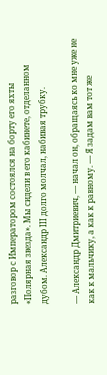разговор с Императором состоялся на борту его яхты «Полярная звезда». Мы сидели в его кабинете, отделанном дубом. Александр III долго молчал, набивая трубку.

— Александр Дмитриевич, — начал он, обращаясь ко мне уже не как к мальчику, а как к равному. — Я задам вам тот же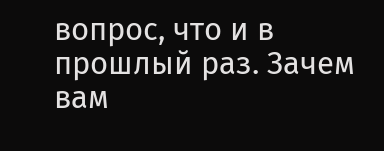вопрос, что и в прошлый раз. Зачем вам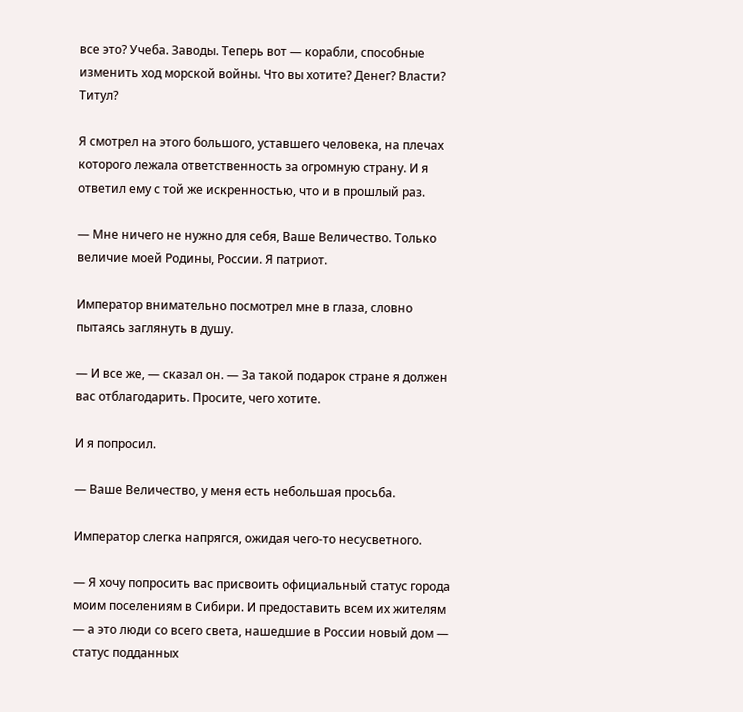все это? Учеба. Заводы. Теперь вот — корабли, способные изменить ход морской войны. Что вы хотите? Денег? Власти? Титул?

Я смотрел на этого большого, уставшего человека, на плечах которого лежала ответственность за огромную страну. И я ответил ему с той же искренностью, что и в прошлый раз.

— Мне ничего не нужно для себя, Ваше Величество. Только величие моей Родины, России. Я патриот.

Император внимательно посмотрел мне в глаза, словно пытаясь заглянуть в душу.

— И все же, — сказал он. — За такой подарок стране я должен вас отблагодарить. Просите, чего хотите.

И я попросил.

— Ваше Величество, у меня есть небольшая просьба.

Император слегка напрягся, ожидая чего-то несусветного.

— Я хочу попросить вас присвоить официальный статус города моим поселениям в Сибири. И предоставить всем их жителям — а это люди со всего света, нашедшие в России новый дом — статус подданных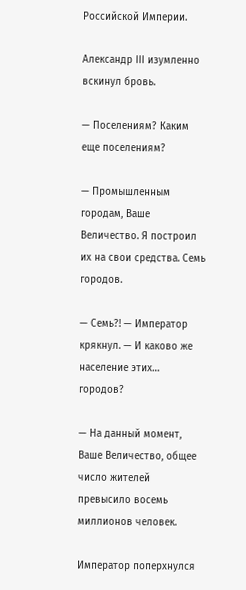Российской Империи.

Александр III изумленно вскинул бровь.

— Поселениям? Каким еще поселениям?

— Промышленным городам, Ваше Величество. Я построил их на свои средства. Семь городов.

— Семь?! — Император крякнул. — И каково же население этих… городов?

— На данный момент, Ваше Величество, общее число жителей превысило восемь миллионов человек.

Император поперхнулся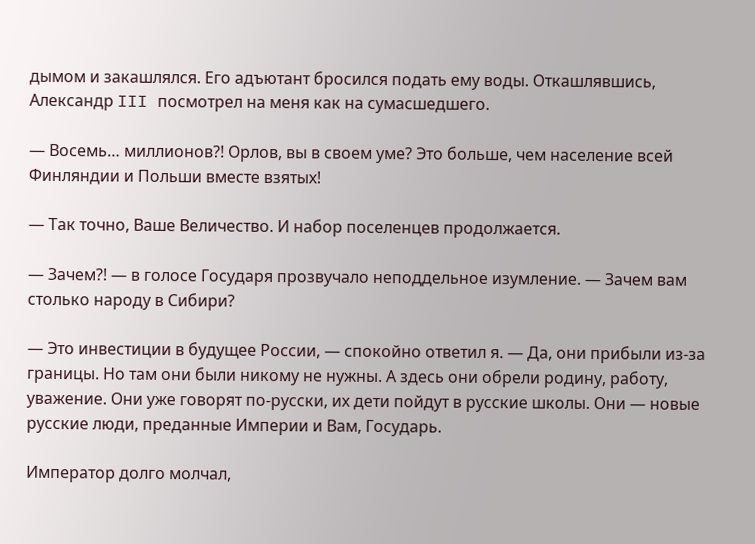дымом и закашлялся. Его адъютант бросился подать ему воды. Откашлявшись, Александр III посмотрел на меня как на сумасшедшего.

— Восемь… миллионов?! Орлов, вы в своем уме? Это больше, чем население всей Финляндии и Польши вместе взятых!

— Так точно, Ваше Величество. И набор поселенцев продолжается.

— Зачем?! — в голосе Государя прозвучало неподдельное изумление. — Зачем вам столько народу в Сибири?

— Это инвестиции в будущее России, — спокойно ответил я. — Да, они прибыли из-за границы. Но там они были никому не нужны. А здесь они обрели родину, работу, уважение. Они уже говорят по-русски, их дети пойдут в русские школы. Они — новые русские люди, преданные Империи и Вам, Государь.

Император долго молчал,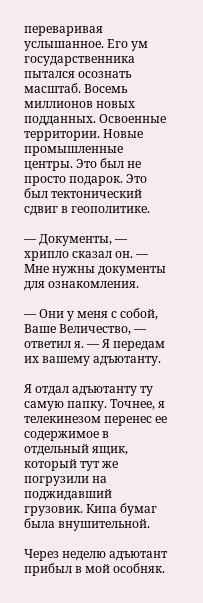переваривая услышанное. Его ум государственника пытался осознать масштаб. Восемь миллионов новых подданных. Освоенные территории. Новые промышленные центры. Это был не просто подарок. Это был тектонический сдвиг в геополитике.

— Документы, — хрипло сказал он. — Мне нужны документы для ознакомления.

— Они у меня с собой, Ваше Величество, — ответил я. — Я передам их вашему адъютанту.

Я отдал адъютанту ту самую папку. Точнее, я телекинезом перенес ее содержимое в отдельный ящик, который тут же погрузили на поджидавший грузовик. Кипа бумаг была внушительной.

Через неделю адъютант прибыл в мой особняк.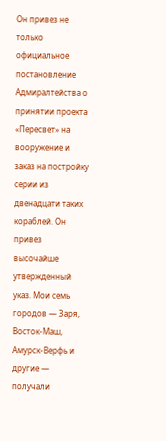Он привез не только официальное постановление Адмиралтейства о принятии проекта «Пересвет» на вооружение и заказ на постройку серии из двенадцати таких кораблей. Он привез высочайше утвержденный указ. Мои семь городов — Заря, Восток-Маш, Амурск-Верфь и другие — получали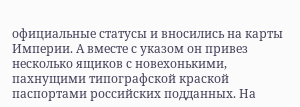официальные статусы и вносились на карты Империи. А вместе с указом он привез несколько ящиков с новехонькими, пахнущими типографской краской паспортами российских подданных. На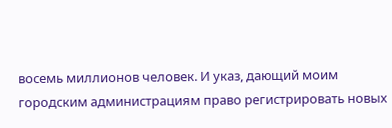восемь миллионов человек. И указ, дающий моим городским администрациям право регистрировать новых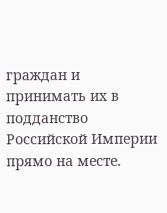граждан и принимать их в подданство Российской Империи прямо на месте.